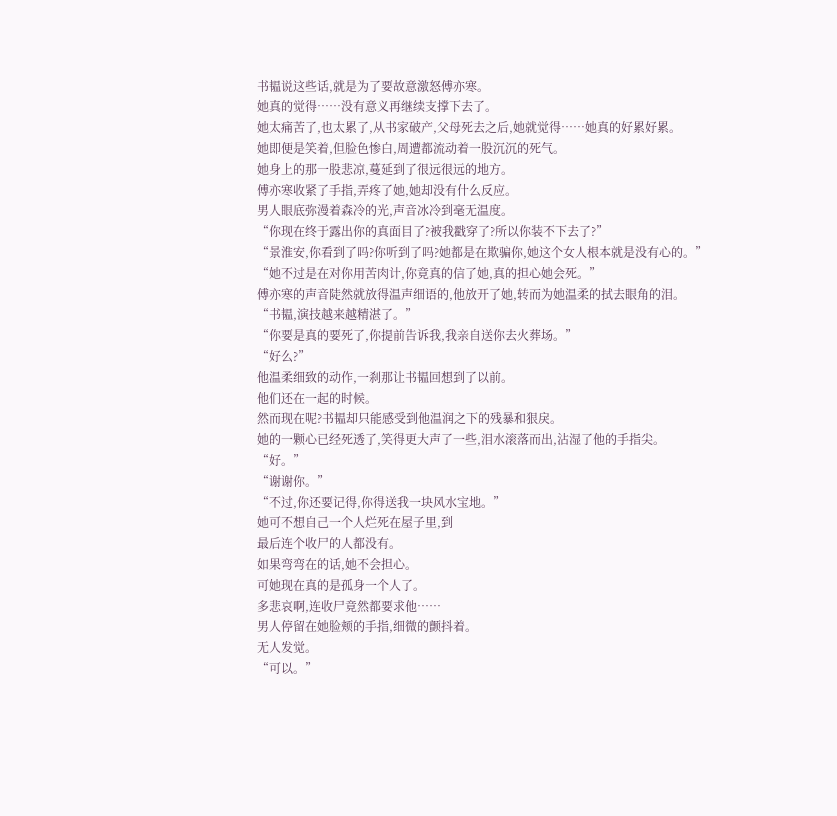书韫说这些话,就是为了要故意激怒傅亦寒。
她真的觉得……没有意义再继续支撑下去了。
她太痛苦了,也太累了,从书家破产,父母死去之后,她就觉得……她真的好累好累。
她即便是笑着,但脸色惨白,周遭都流动着一股沉沉的死气。
她身上的那一股悲凉,蔓延到了很远很远的地方。
傅亦寒收紧了手指,弄疼了她,她却没有什么反应。
男人眼底弥漫着森冷的光,声音冰冷到毫无温度。
“你现在终于露出你的真面目了?被我戳穿了?所以你装不下去了?”
“景淮安,你看到了吗?你听到了吗?她都是在欺骗你,她这个女人根本就是没有心的。”
“她不过是在对你用苦肉计,你竟真的信了她,真的担心她会死。”
傅亦寒的声音陡然就放得温声细语的,他放开了她,转而为她温柔的拭去眼角的泪。
“书韫,演技越来越精湛了。”
“你要是真的要死了,你提前告诉我,我亲自送你去火葬场。”
“好么?”
他温柔细致的动作,一刹那让书韫回想到了以前。
他们还在一起的时候。
然而现在呢?书韫却只能感受到他温润之下的残暴和狠戾。
她的一颗心已经死透了,笑得更大声了一些,泪水滚落而出,沾湿了他的手指尖。
“好。”
“谢谢你。”
“不过,你还要记得,你得送我一块风水宝地。”
她可不想自己一个人烂死在屋子里,到
最后连个收尸的人都没有。
如果弯弯在的话,她不会担心。
可她现在真的是孤身一个人了。
多悲哀啊,连收尸竟然都要求他……
男人停留在她脸颊的手指,细微的颤抖着。
无人发觉。
“可以。”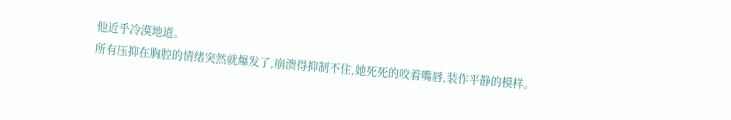他近乎冷漠地道。
所有压抑在胸腔的情绪突然就爆发了,崩溃得抑制不住,她死死的咬着嘴唇,装作平静的模样。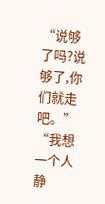“说够了吗?说够了,你们就走吧。”
“我想一个人静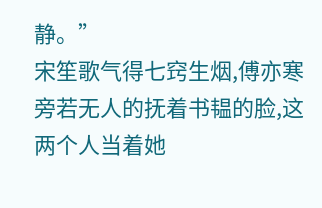静。”
宋笙歌气得七窍生烟,傅亦寒旁若无人的抚着书韫的脸,这两个人当着她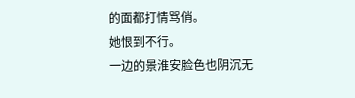的面都打情骂俏。
她恨到不行。
一边的景淮安脸色也阴沉无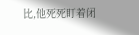比,他死死盯着闭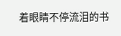着眼睛不停流泪的书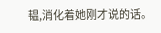韫,消化着她刚才说的话。